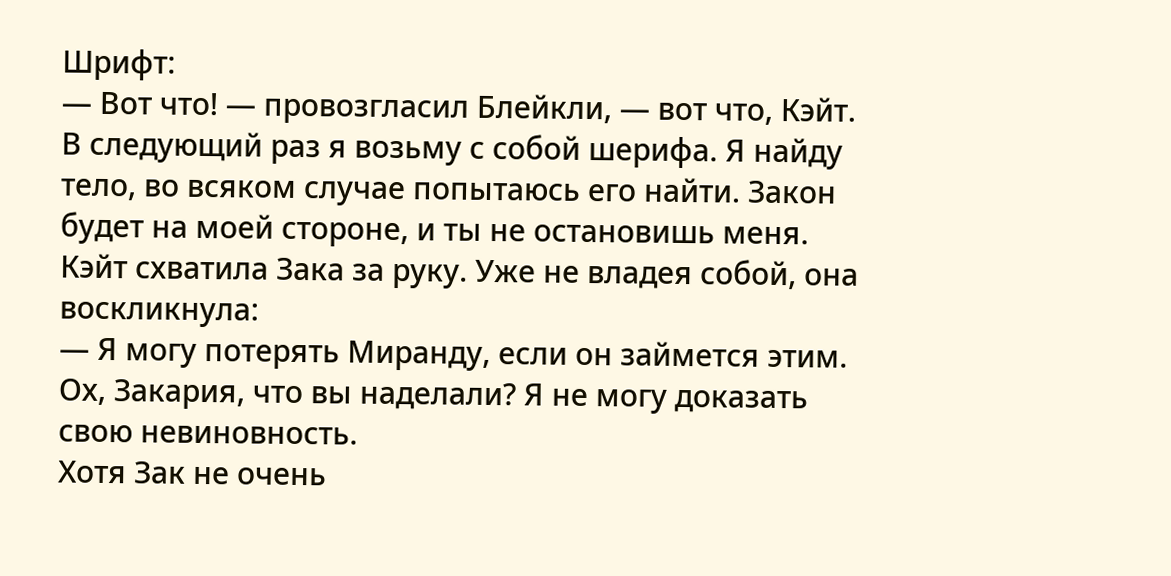Шрифт:
— Вот что! — провозгласил Блейкли, — вот что, Кэйт. В следующий раз я возьму с собой шерифа. Я найду тело, во всяком случае попытаюсь его найти. Закон будет на моей стороне, и ты не остановишь меня.
Кэйт схватила Зака за руку. Уже не владея собой, она воскликнула:
— Я могу потерять Миранду, если он займется этим. Ох, Закария, что вы наделали? Я не могу доказать свою невиновность.
Хотя Зак не очень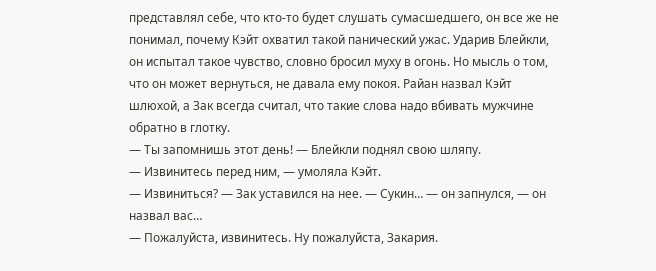представлял себе, что кто-то будет слушать сумасшедшего, он все же не понимал, почему Кэйт охватил такой панический ужас. Ударив Блейкли, он испытал такое чувство, словно бросил муху в огонь. Но мысль о том, что он может вернуться, не давала ему покоя. Райан назвал Кэйт шлюхой, а Зак всегда считал, что такие слова надо вбивать мужчине обратно в глотку.
— Ты запомнишь этот день! — Блейкли поднял свою шляпу.
— Извинитесь перед ним, — умоляла Кэйт.
— Извиниться? — Зак уставился на нее. — Сукин… — он запнулся, — он назвал вас…
— Пожалуйста, извинитесь. Ну пожалуйста, Закария.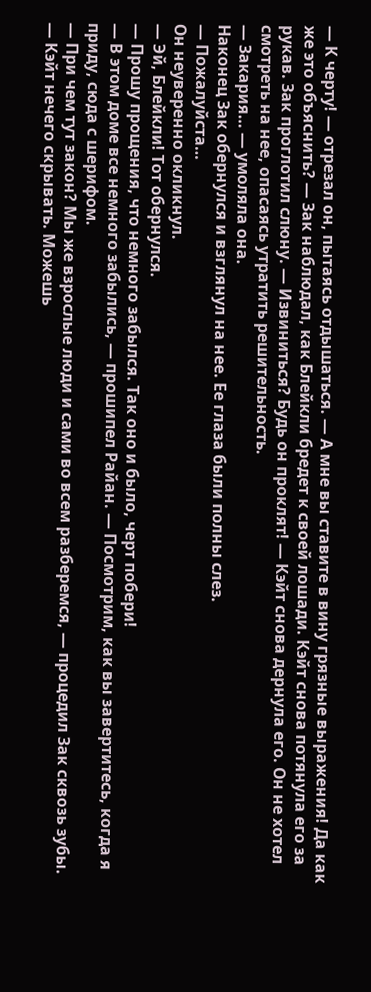— К черту! — отрезал он, пытаясь отдышаться. — А мне вы ставите в вину грязные выражения! Да как же это объяснить? — Зак наблюдал, как Блейкли бредет к своей лошади. Кэйт снова потянула его за рукав. Зак проглотил слюну. — Извиниться? Будь он проклят! — Кэйт снова дернула его. Он не хотел смотреть на нее, опасаясь утратить решительность.
— Закария… — умоляла она.
Наконец Зак обернулся и взглянул на нее. Ее глаза были полны слез.
— Пожалуйста…
Он неуверенно окликнул.
— Эй, Блейкли! Тот обернулся.
— Прошу прощения, что немного забылся. Так оно и было, черт побери!
— В этом доме все немного забылись, — прошипел Райан. — Посмотрим, как вы завертитесь, когда я приду, сюда с шерифом.
— При чем тут закон? Мы же взрослые люди и сами во всем разберемся, — процедил Зак сквозь зубы. — Кэйт нечего скрывать. Можешь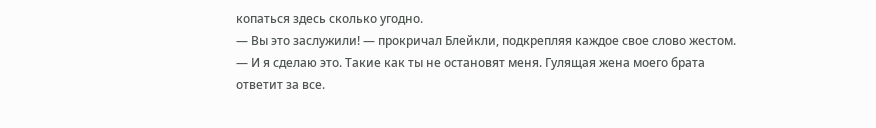копаться здесь сколько угодно.
— Вы это заслужили! — прокричал Блейкли, подкрепляя каждое свое слово жестом. — И я сделаю это. Такие как ты не остановят меня. Гулящая жена моего брата ответит за все.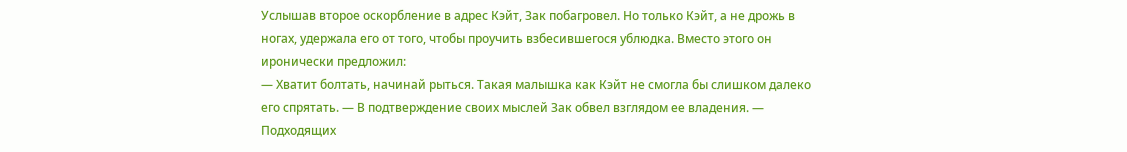Услышав второе оскорбление в адрес Кэйт, Зак побагровел. Но только Кэйт, а не дрожь в ногах, удержала его от того, чтобы проучить взбесившегося ублюдка. Вместо этого он иронически предложил:
— Хватит болтать, начинай рыться. Такая малышка как Кэйт не смогла бы слишком далеко его спрятать. — В подтверждение своих мыслей Зак обвел взглядом ее владения. — Подходящих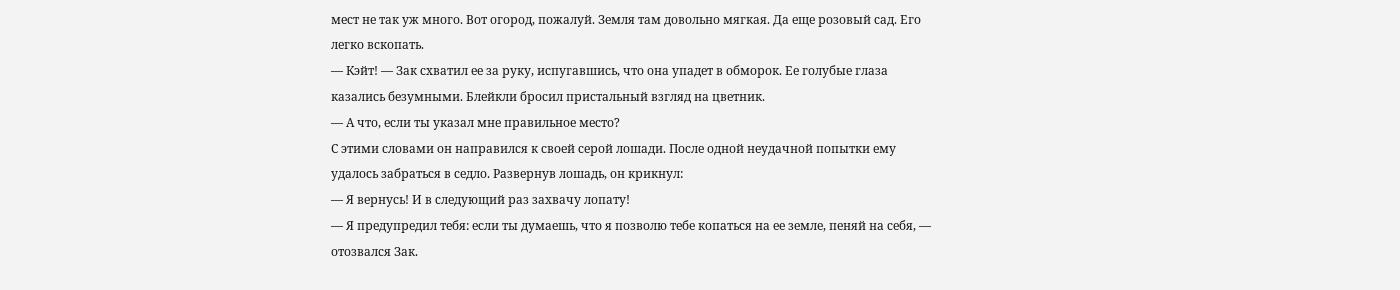мест не так уж много. Вот огород, пожалуй. Земля там довольно мягкая. Да еще розовый сад. Его легко вскопать.
— Кэйт! — Зак схватил ее за руку, испугавшись, что она упадет в обморок. Ее голубые глаза казались безумными. Блейкли бросил пристальный взгляд на цветник.
— А что, если ты указал мне правильное место?
С этими словами он направился к своей серой лошади. После одной неудачной попытки ему удалось забраться в седло. Развернув лошадь, он крикнул:
— Я вернусь! И в следующий раз захвачу лопату!
— Я предупредил тебя: если ты думаешь, что я позволю тебе копаться на ее земле, пеняй на себя, — отозвался Зак.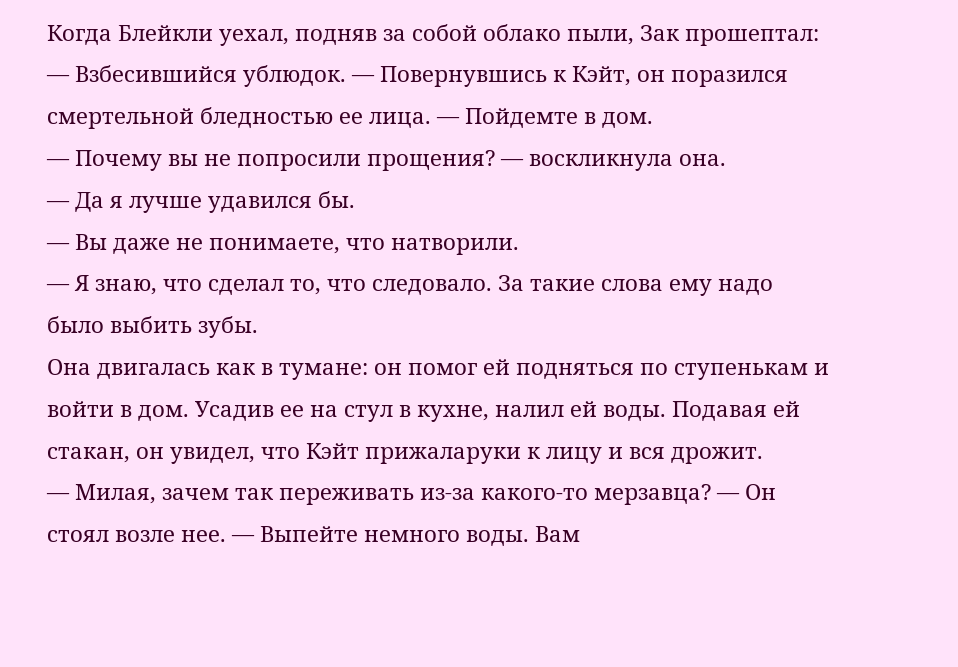Когда Блейкли уехал, подняв за собой облако пыли, Зак прошептал:
— Взбесившийся ублюдок. — Повернувшись к Кэйт, он поразился смертельной бледностью ее лица. — Пойдемте в дом.
— Почему вы не попросили прощения? — воскликнула она.
— Да я лучше удавился бы.
— Вы даже не понимаете, что натворили.
— Я знаю, что сделал то, что следовало. За такие слова ему надо было выбить зубы.
Она двигалась как в тумане: он помог ей подняться по ступенькам и войти в дом. Усадив ее на стул в кухне, налил ей воды. Подавая ей стакан, он увидел, что Кэйт прижаларуки к лицу и вся дрожит.
— Милая, зачем так переживать из-за какого-то мерзавца? — Он стоял возле нее. — Выпейте немного воды. Вам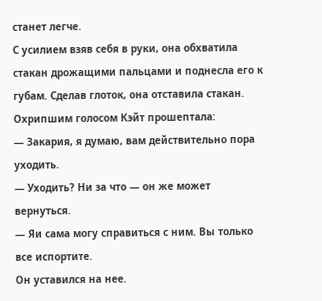станет легче.
С усилием взяв себя в руки, она обхватила стакан дрожащими пальцами и поднесла его к губам. Сделав глоток, она отставила стакан. Охрипшим голосом Кэйт прошептала:
— Закария, я думаю, вам действительно пора уходить.
— Уходить? Ни за что — он же может вернуться.
— Яи сама могу справиться с ним. Вы только все испортите.
Он уставился на нее.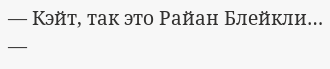— Кэйт, так это Райан Блейкли…
—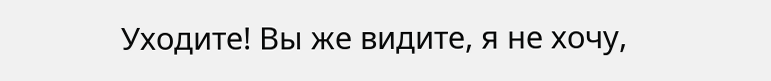Уходите! Вы же видите, я не хочу,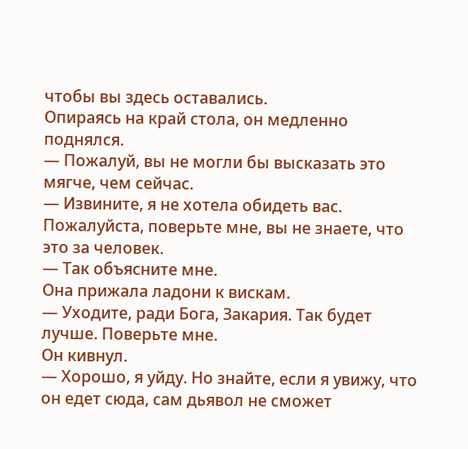чтобы вы здесь оставались.
Опираясь на край стола, он медленно поднялся.
— Пожалуй, вы не могли бы высказать это мягче, чем сейчас.
— Извините, я не хотела обидеть вас. Пожалуйста, поверьте мне, вы не знаете, что это за человек.
— Так объясните мне.
Она прижала ладони к вискам.
— Уходите, ради Бога, Закария. Так будет лучше. Поверьте мне.
Он кивнул.
— Хорошо, я уйду. Но знайте, если я увижу, что он едет сюда, сам дьявол не сможет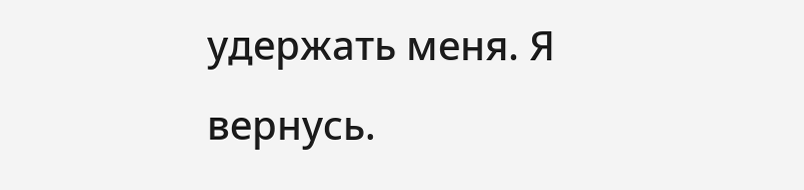удержать меня. Я вернусь.